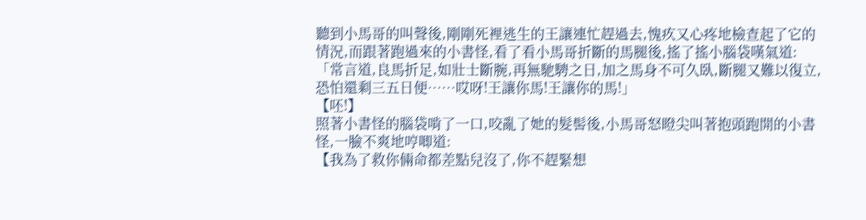聽到小馬哥的叫聲後,剛剛死裡逃生的王讓連忙趕過去,愧疚又心疼地檢查起了它的情況,而跟著跑過來的小書怪,看了看小馬哥折斷的馬腿後,搖了搖小腦袋嘆氣道:
「常言道,良馬折足,如壯士斷腕,再無馳騁之日,加之馬身不可久臥,斷腿又難以復立,恐怕還剩三五日便……哎呀!王讓你馬!王讓你的馬!」
【呸!】
照著小書怪的腦袋啃了一口,咬亂了她的髮髻後,小馬哥怒瞪尖叫著抱頭跑開的小書怪,一臉不爽地哼唧道:
【我為了救你倆命都差點兒沒了,你不趕緊想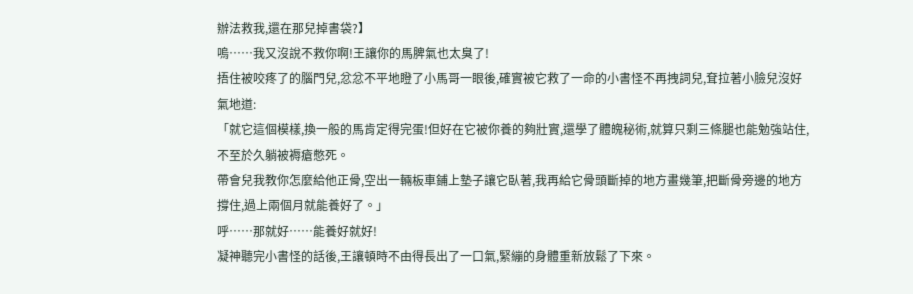辦法救我,還在那兒掉書袋?】
嗚……我又沒說不救你啊!王讓你的馬脾氣也太臭了!
捂住被咬疼了的腦門兒,忿忿不平地瞪了小馬哥一眼後,確實被它救了一命的小書怪不再拽詞兒,耷拉著小臉兒沒好氣地道:
「就它這個模樣,換一般的馬肯定得完蛋!但好在它被你養的夠壯實,還學了體魄秘術,就算只剩三條腿也能勉強站住,不至於久躺被褥瘡憋死。
帶會兒我教你怎麼給他正骨,空出一輛板車鋪上墊子讓它臥著,我再給它骨頭斷掉的地方畫幾筆,把斷骨旁邊的地方撐住,過上兩個月就能養好了。」
呼……那就好……能養好就好!
凝神聽完小書怪的話後,王讓頓時不由得長出了一口氣,緊繃的身體重新放鬆了下來。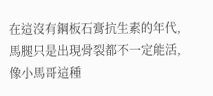在這沒有鋼板石膏抗生素的年代,馬腿只是出現骨裂都不一定能活,像小馬哥這種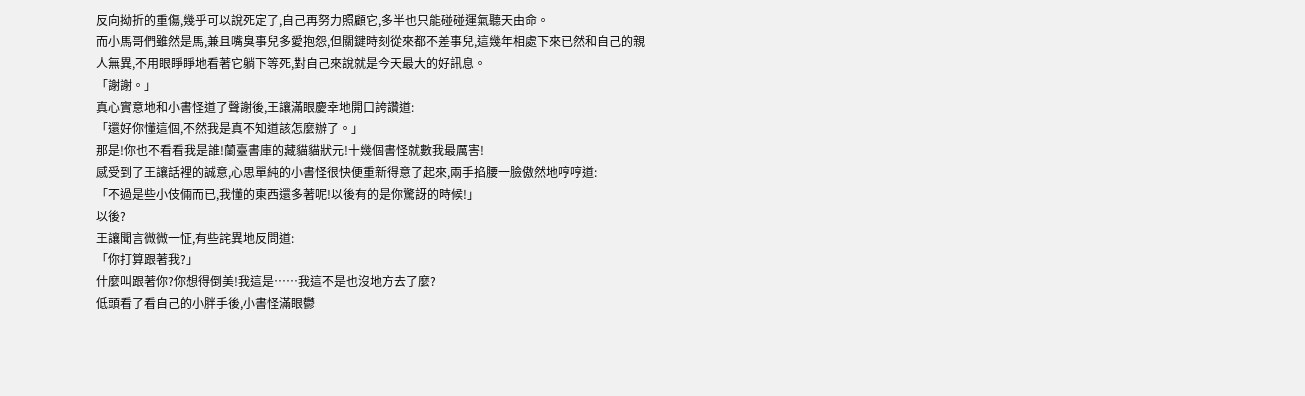反向拗折的重傷,幾乎可以說死定了,自己再努力照顧它,多半也只能碰碰運氣聽天由命。
而小馬哥們雖然是馬,兼且嘴臭事兒多愛抱怨,但關鍵時刻從來都不差事兒,這幾年相處下來已然和自己的親人無異,不用眼睜睜地看著它躺下等死,對自己來說就是今天最大的好訊息。
「謝謝。」
真心實意地和小書怪道了聲謝後,王讓滿眼慶幸地開口誇讚道:
「還好你懂這個,不然我是真不知道該怎麼辦了。」
那是!你也不看看我是誰!蘭臺書庫的藏貓貓狀元!十幾個書怪就數我最厲害!
感受到了王讓話裡的誠意,心思單純的小書怪很快便重新得意了起來,兩手掐腰一臉傲然地哼哼道:
「不過是些小伎倆而已,我懂的東西還多著呢!以後有的是你驚訝的時候!」
以後?
王讓聞言微微一怔,有些詫異地反問道:
「你打算跟著我?」
什麼叫跟著你?你想得倒美!我這是……我這不是也沒地方去了麼?
低頭看了看自己的小胖手後,小書怪滿眼鬱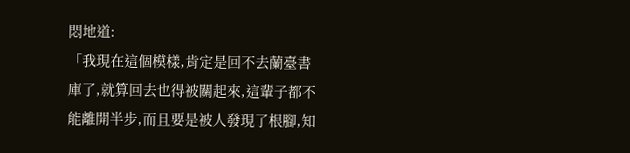悶地道:
「我現在這個模樣,肯定是回不去蘭臺書庫了,就算回去也得被關起來,這輩子都不能離開半步,而且要是被人發現了根腳,知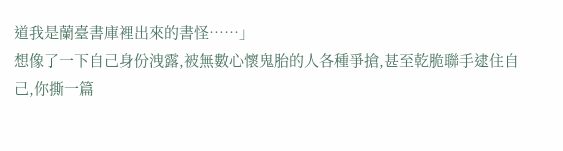道我是蘭臺書庫裡出來的書怪……」
想像了一下自己身份洩露,被無數心懷鬼胎的人各種爭搶,甚至乾脆聯手逮住自己,你撕一篇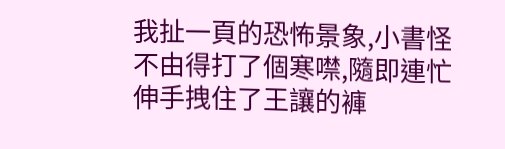我扯一頁的恐怖景象,小書怪不由得打了個寒噤,隨即連忙伸手拽住了王讓的褲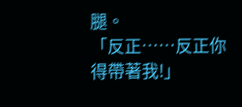腿。
「反正……反正你得帶著我!」